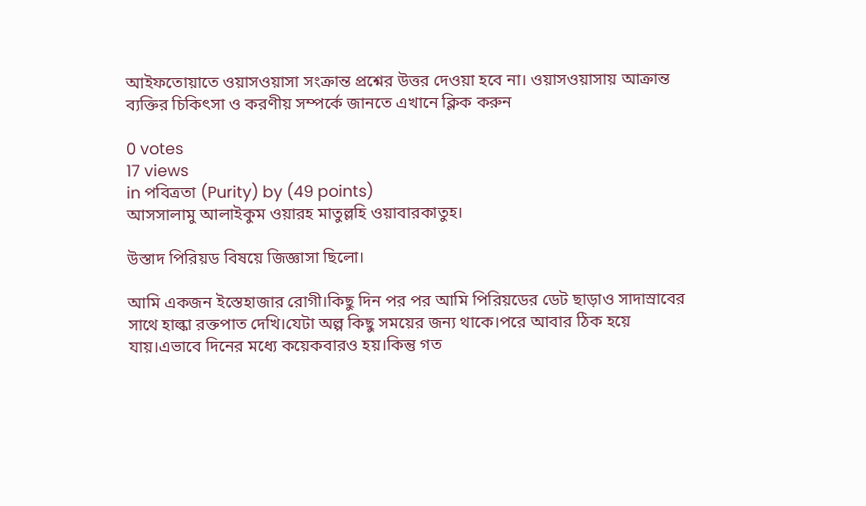আইফতোয়াতে ওয়াসওয়াসা সংক্রান্ত প্রশ্নের উত্তর দেওয়া হবে না। ওয়াসওয়াসায় আক্রান্ত ব্যক্তির চিকিৎসা ও করণীয় সম্পর্কে জানতে এখানে ক্লিক করুন

0 votes
17 views
in পবিত্রতা (Purity) by (49 points)
আসসালামু আলাইকুম ওয়ারহ মাতুল্লহি ওয়াবারকাতুহ।

উস্তাদ পিরিয়ড বিষয়ে জিজ্ঞাসা ছিলো।

আমি একজন ইস্তেহাজার রোগী।কিছু দিন পর পর আমি পিরিয়ডের ডেট ছাড়াও সাদাস্রাবের সাথে হাল্কা রক্তপাত দেখি।যেটা অল্প কিছু সময়ের জন্য থাকে।পরে আবার ঠিক হয়ে যায়।এভাবে দিনের মধ্যে কয়েকবারও হয়।কিন্তু গত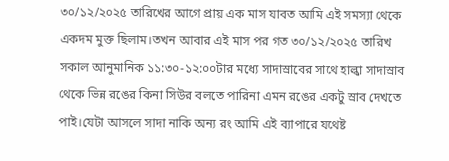৩০/১২/২০২৫ তারিখের আগে প্রায় এক মাস যাবত আমি এই সমস্যা থেকে একদম মুক্ত ছিলাম।তখন আবার এই মাস পর গত ৩০/১২/২০২৫ তারিখ সকাল আনুমানিক ১১:৩০-১২:০০টার মধ্যে সাদাস্রাবের সাথে হাল্কা সাদাস্রাব থেকে ভিন্ন রঙের কিনা সিউর বলতে পারিনা এমন রঙের একটু স্রাব দেখতে পাই।যেটা আসলে সাদা নাকি অন্য রং আমি এই ব্যাপারে যথেষ্ট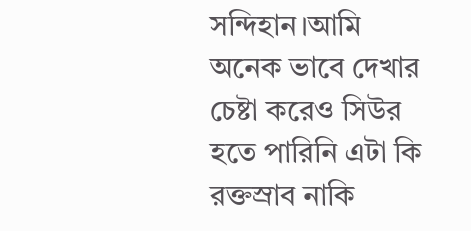সন্দিহান।আমি অনেক ভাবে দেখার চেষ্টা করেও সিউর হতে পারিনি এটা কি রক্তস্রাব নাকি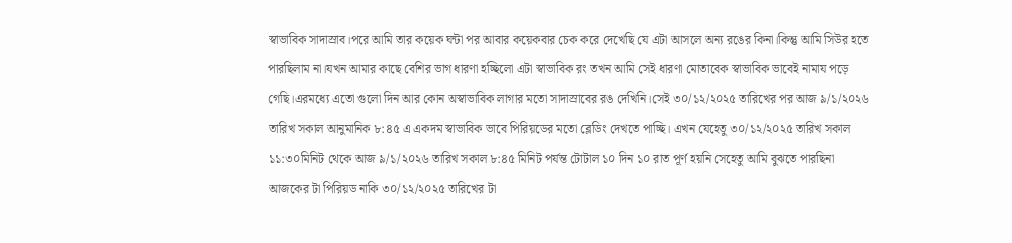স্বাভাবিক সাদাস্রাব।পরে আমি তার কয়েক ঘন্টা পর আবার কয়েকবার চেক করে দেখেছি যে এটা আসলে অন্য রঙের কিনা।কিন্তু আমি সিউর হতে পারছিলাম না।যখন আমার কাছে বেশির ভাগ ধারণা হচ্ছিলো এটা স্বাভাবিক রং তখন আমি সেই ধারণা মোতাবেক স্বাভাবিক ভাবেই নামায পড়ে গেছি।এরমধ্যে এতো গুলো দিন আর কোন অস্বাভাবিক লাগার মতো সাদাস্রাবের রঙ দেখিনি।সেই ৩০/১২/২০২৫ তারিখের পর আজ ৯/১/২০২৬ তারিখ সকাল আনুমানিক ৮:৪৫ এ একদম স্বাভাবিক ভাবে পিরিয়ডের মতো ব্লেডিং দেখতে পাচ্ছি। এখন যেহেতু ৩০/১২/২০২৫ তারিখ সকাল ১১:৩০মিনিট থেকে আজ ৯/১/২০২৬ তারিখ সকাল ৮:৪৫ মিনিট পর্যন্ত টোটাল ১০ দিন ১০ রাত পূর্ণ হয়নি সেহেতু আমি বুঝতে পারছিনা আজকের টা পিরিয়ড নাকি ৩০/১২/২০২৫ তারিখের টা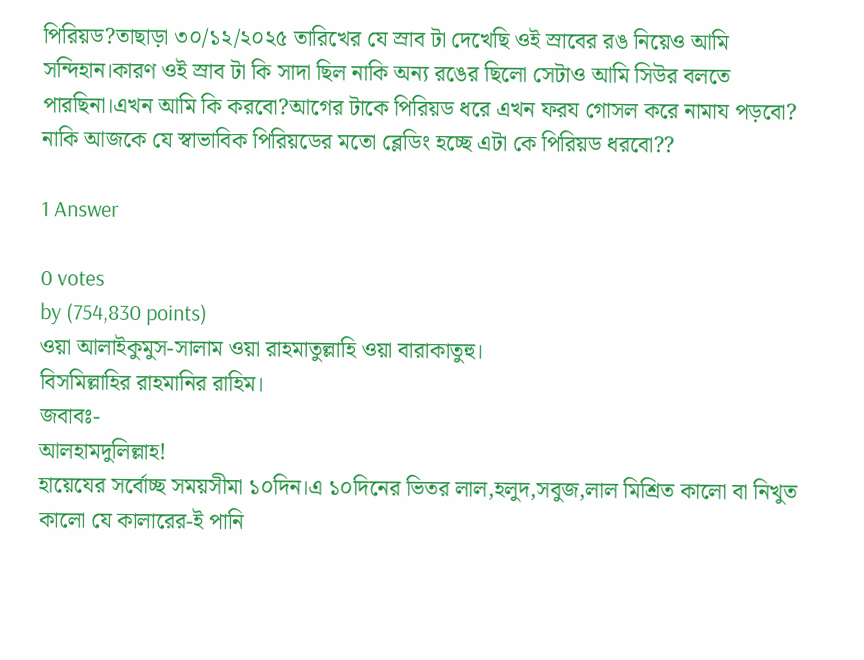পিরিয়ড?তাছাড়া ৩০/১২/২০২৫ তারিখের যে স্রাব টা দেখেছি ওই স্রাবের রঙ নিয়েও আমি সন্দিহান।কারণ ওই স্রাব টা কি সাদা ছিল নাকি অন্য রঙের ছিলো সেটাও আমি সিউর বলতে পারছিনা।এখন আমি কি করবো?আগের টাকে পিরিয়ড ধরে এখন ফরয গোসল করে নামায পড়বো? নাকি আজকে যে স্বাভাবিক পিরিয়ডের মতো ব্লেডিং হচ্ছে এটা কে পিরিয়ড ধরবো??

1 Answer

0 votes
by (754,830 points)
ওয়া আলাইকুমুস-সালাম ওয়া রাহমাতুল্লাহি ওয়া বারাকাতুহু।
বিসমিল্লাহির রাহমানির রাহিম।
জবাবঃ-
আলহামদুলিল্লাহ!
হায়েযের সর্বোচ্ছ সময়সীমা ১০দিন।এ ১০দিনের ভিতর লাল,হলুদ,সবুজ,লাল মিশ্রিত কালো বা নিখুত কালো যে কালারের-ই পানি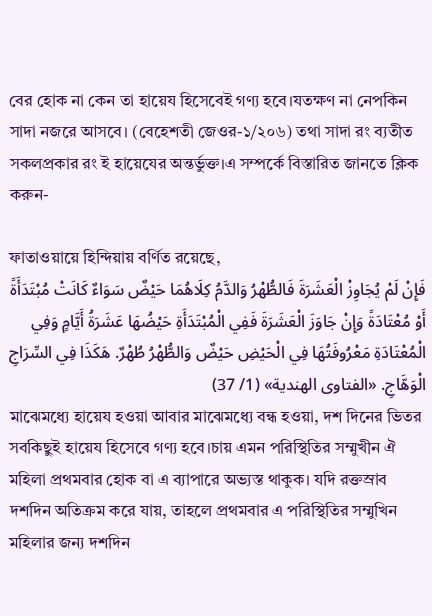বের হোক না কেন তা হায়েয হিসেবেই গণ্য হবে।যতক্ষণ না নেপকিন সাদা নজরে আসবে। (বেহেশতী জেওর-১/২০৬) তথা সাদা রং ব্যতীত সকলপ্রকার রং ই হায়েযের অন্তর্ভুক্ত।এ সম্পর্কে বিস্তারিত জানতে ক্লিক করুন-

ফাতাওয়ায়ে হিন্দিয়ায় বর্ণিত রয়েছে,
فَإِنْ لَمْ يُجَاوِزْ الْعَشَرَةَ فَالطُّهْرُ وَالدَّمُ كِلَاهُمَا حَيْضٌ سَوَاءٌ كَانَتْ مُبْتَدَأَةً أَوْ مُعْتَادَةً وَإِنْ جَاوَزَ الْعَشَرَةَ فَفِي الْمُبْتَدَأَةِ حَيْضُهَا عَشَرَةُ أَيَّامٍ وَفِي الْمُعْتَادَةِ مَعْرُوفَتُهَا فِي الْحَيْضِ حَيْضٌ وَالطُّهْرُ طُهْرٌ. هَكَذَا فِي السِّرَاجِ الْوَهَّاجِ. «الفتاوى الهندية» (1/ 37)
মাঝেমধ্যে হায়েয হওয়া আবার মাঝেমধ্যে বন্ধ হওয়া, দশ দিনের ভিতর সবকিছুই হায়েয হিসেবে গণ্য হবে।চায় এমন পরিস্থিতির সম্মুখীন ঐ মহিলা প্রথমবার হোক বা এ ব্যাপারে অভ্যস্ত থাকুক। যদি রক্তস্রাব দশদিন অতিক্রম করে যায়, তাহলে প্রথমবার এ পরিস্থিতির সম্মুখিন মহিলার জন্য দশদিন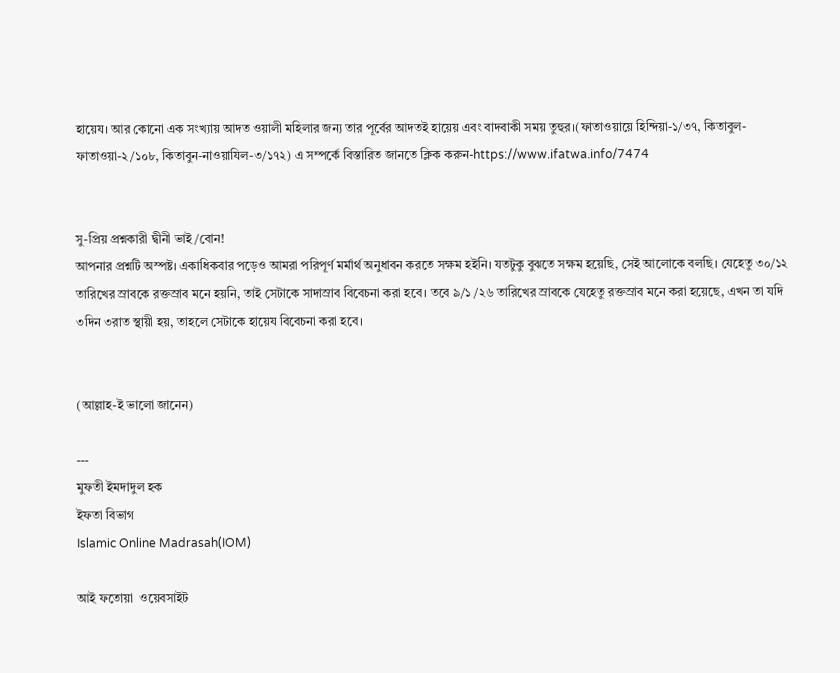হায়েয। আর কোনো এক সংখ্যায় আদত ওয়ালী মহিলার জন্য তার পূর্বের আদতই হায়েয় এবং বাদবাকী সময় তুহুর।(ফাতাওয়ায়ে হিন্দিয়া-১/৩৭, কিতাবুল-ফাতাওয়া-২/১০৮, কিতাবুন-নাওয়াযিল-৩/১৭২) এ সম্পর্কে বিস্তারিত জানতে ক্লিক করুন-https://www.ifatwa.info/7474


সু-প্রিয় প্রশ্নকারী দ্বীনী ভাই/বোন!
আপনার প্রশ্নটি অস্পষ্ট। একাধিকবার পড়েও আমরা পরিপূর্ণ মর্মার্থ অনুধাবন করতে সক্ষম হইনি। যতটুকু বুঝতে সক্ষম হয়েছি, সেই আলোকে বলছি। যেহেতু ৩০/১২ তারিখের স্রাবকে রক্তস্রাব মনে হয়নি, তাই সেটাকে সাদাস্রাব বিবেচনা করা হবে। তবে ৯/১ /২৬ তারিখের স্রাবকে যেহেতু রক্তস্রাব মনে করা হয়েছে, এখন তা যদি ৩দিন ৩রাত স্থায়ী হয়, তাহলে সেটাকে হায়েয বিবেচনা করা হবে।


(আল্লাহ-ই ভালো জানেন)

---
মুফতী ইমদাদুল হক
ইফতা বিভাগ
Islamic Online Madrasah(IOM)

আই ফতোয়া  ওয়েবসাইট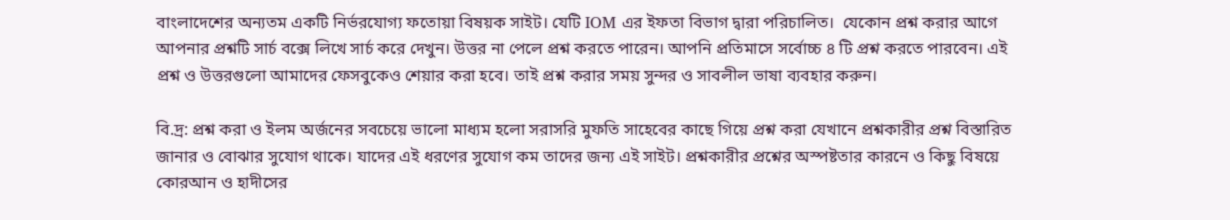বাংলাদেশের অন্যতম একটি নির্ভরযোগ্য ফতোয়া বিষয়ক সাইট। যেটি IOM এর ইফতা বিভাগ দ্বারা পরিচালিত।  যেকোন প্রশ্ন করার আগে আপনার প্রশ্নটি সার্চ বক্সে লিখে সার্চ করে দেখুন। উত্তর না পেলে প্রশ্ন করতে পারেন। আপনি প্রতিমাসে সর্বোচ্চ ৪ টি প্রশ্ন করতে পারবেন। এই প্রশ্ন ও উত্তরগুলো আমাদের ফেসবুকেও শেয়ার করা হবে। তাই প্রশ্ন করার সময় সুন্দর ও সাবলীল ভাষা ব্যবহার করুন।

বি.দ্র: প্রশ্ন করা ও ইলম অর্জনের সবচেয়ে ভালো মাধ্যম হলো সরাসরি মুফতি সাহেবের কাছে গিয়ে প্রশ্ন করা যেখানে প্রশ্নকারীর প্রশ্ন বিস্তারিত জানার ও বোঝার সুযোগ থাকে। যাদের এই ধরণের সুযোগ কম তাদের জন্য এই সাইট। প্রশ্নকারীর প্রশ্নের অস্পষ্টতার কারনে ও কিছু বিষয়ে কোরআন ও হাদীসের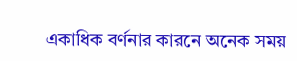একাধিক বর্ণনার কারনে অনেক সময়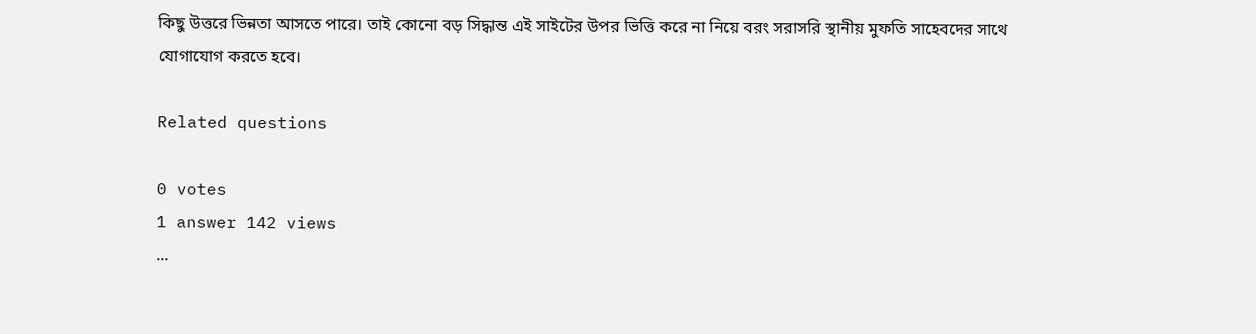কিছু উত্তরে ভিন্নতা আসতে পারে। তাই কোনো বড় সিদ্ধান্ত এই সাইটের উপর ভিত্তি করে না নিয়ে বরং সরাসরি স্থানীয় মুফতি সাহেবদের সাথে যোগাযোগ করতে হবে।

Related questions

0 votes
1 answer 142 views
...